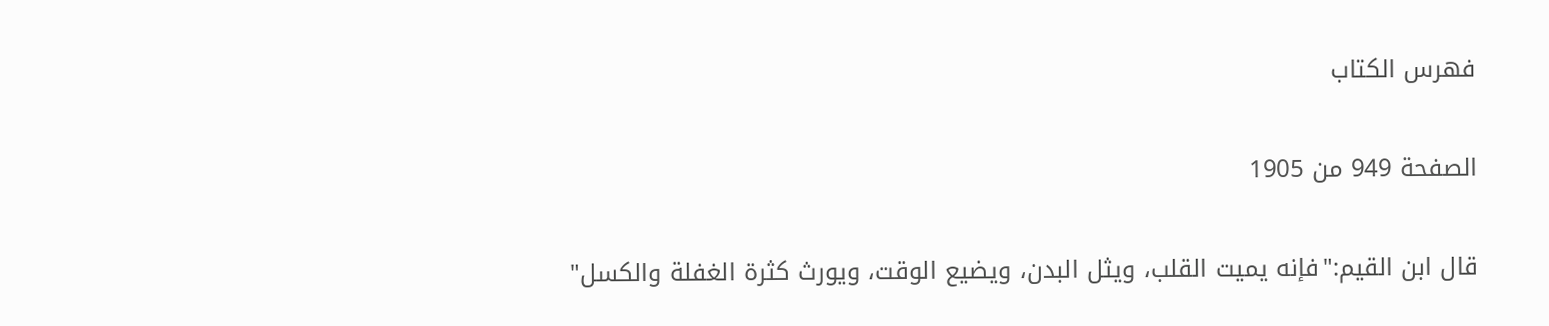فهرس الكتاب

الصفحة 949 من 1905

قال ابن القيم:"فإنه يميت القلب، ويثل البدن، ويضيع الوقت، ويورث كثرة الغفلة والكسل"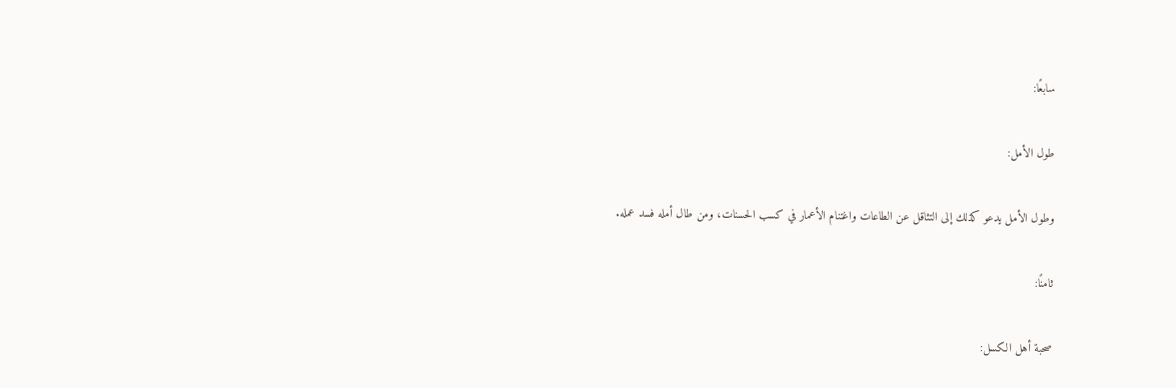سابعًا:

طول الأمل:

وطول الأمل يدعو كذلك إلى التثاقل عن الطاعات واغتنام الأعمار في كسب الحسنات، ومن طال أمله فسد عمله.

ثامنًا:

صحبة أهل الكسل: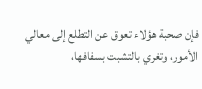فإن صحبة هؤلاء تعوق عن التطلع إلى معالي الأمور، وتغري بالتشبت بسفافها،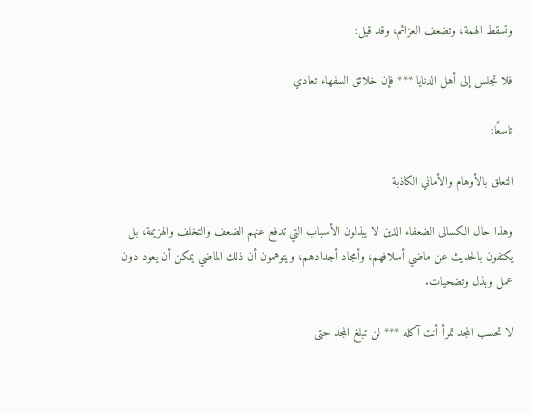وتسقط الهمة، وتضعف العزائم، وقد قيل:

فلا تجلس إلى أهل الدنايا *** فإن خلائق السفهاء تعادي

تاسعًا:

التعلق بالأوهام والأماني الكاذبة

وهذا حال الكسالى الضعفاء الذين لا يبذلون الأسباب التي تدفع عنهم الضعف والتخلف والهزيمة، بل يكتفون بالحديث عن ماضي أسلافهم، وأمجاد أجدادهم، ويتوهمون أن ذلك الماضي يمكن أن يعود دون عمل وبذل وتضحيات.

لا تحسب المجد تمرأ أنت آكله *** لن تبلغ المجد حتى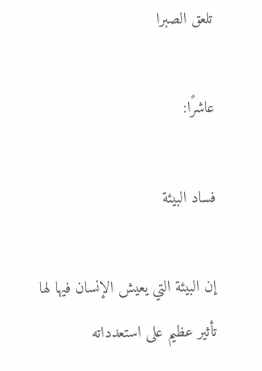تلعق الصبرا

عاشرًا:

فساد البيئة

إن البيئة التي يعيش الإنسان فيها لها تأثير عظيم على استعدداته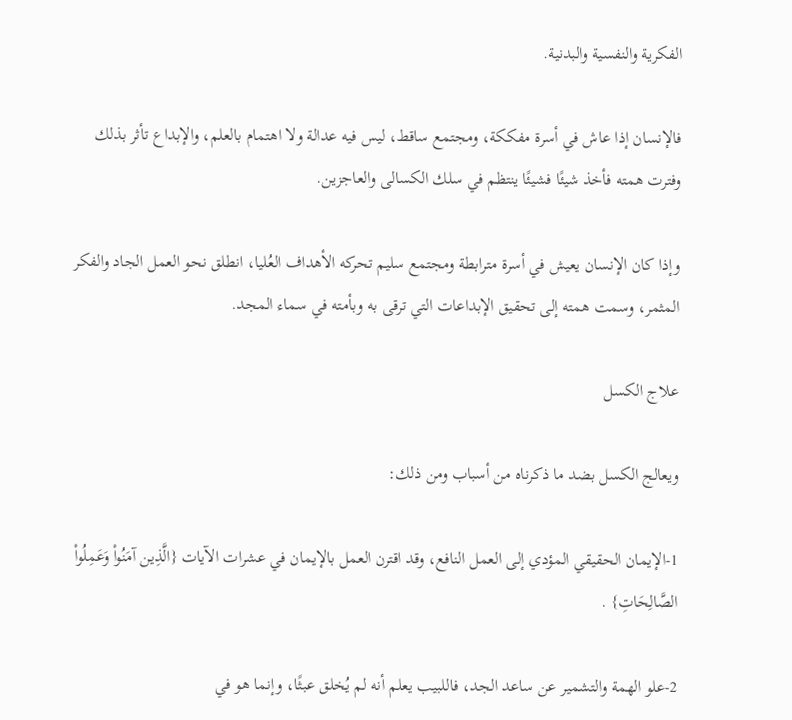الفكرية والنفسية والبدنية.

فالإنسان إذا عاش في أسرة مفككة، ومجتمع ساقط، ليس فيه عدالة ولا اهتمام بالعلم، والإبداع تأثر بذلك وفترت همته فأخذ شيئًا فشيئًا ينتظم في سلك الكسالى والعاجزين.

وإذا كان الإنسان يعيش في أسرة مترابطة ومجتمع سليم تحركه الأهداف العُليا، انطلق نحو العمل الجاد والفكر المثمر، وسمت همته إلى تحقيق الإبداعات التي ترقى به وبأمته في سماء المجد.

علاج الكسل

ويعالج الكسل بضد ما ذكرناه من أسباب ومن ذلك:

1-الإيمان الحقيقي المؤدي إلى العمل النافع، وقد اقترن العمل بالإيمان في عشرات الآيات {الَّذِين آمَنُواْ وَعَمِلُواْ الصَّالِحَاتِ} .

2-علو الهمة والتشمير عن ساعد الجد، فاللبيب يعلم أنه لم يُخلق عبثًا، وإنما هو في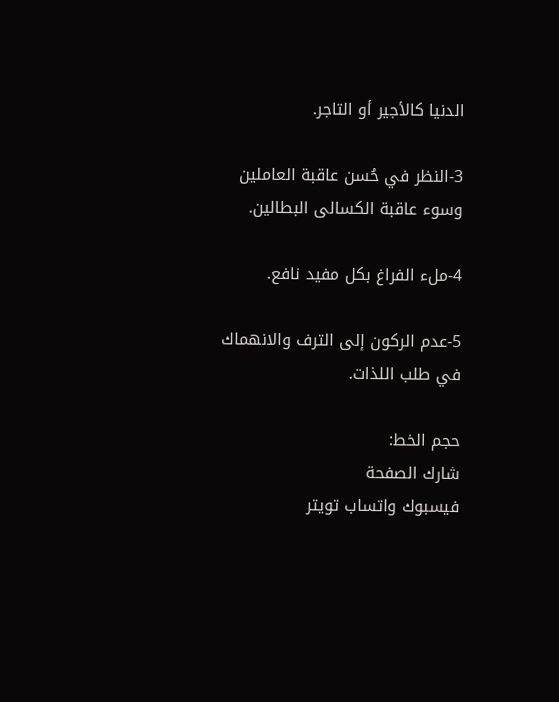الدنيا كالأجير أو التاجر.

3-النظر في حُسن عاقبة العاملين وسوء عاقبة الكسالى البطالين.

4-ملء الفراغ بكل مفيد نافع.

5-عدم الركون إلى الترف والانهماك في طلب اللذات.

حجم الخط:
شارك الصفحة
فيسبوك واتساب تويتر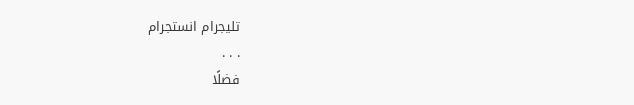تليجرام انستجرام
. . .
فضلًا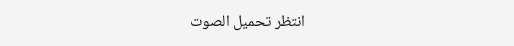انتظر تحميل الصوت